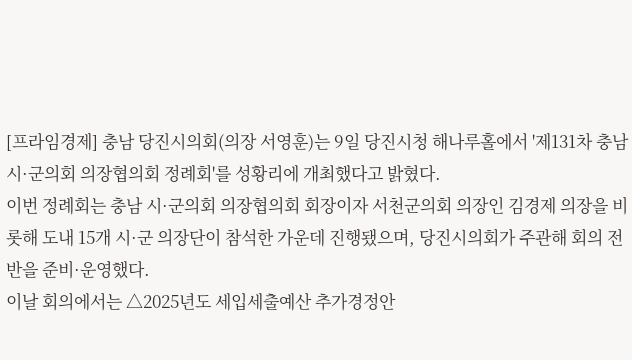[프라임경제] 충남 당진시의회(의장 서영훈)는 9일 당진시청 해나루홀에서 '제131차 충남 시·군의회 의장협의회 정례회'를 성황리에 개최했다고 밝혔다.
이번 정례회는 충남 시·군의회 의장협의회 회장이자 서천군의회 의장인 김경제 의장을 비롯해 도내 15개 시·군 의장단이 참석한 가운데 진행됐으며, 당진시의회가 주관해 회의 전반을 준비·운영했다.
이날 회의에서는 △2025년도 세입세출예산 추가경정안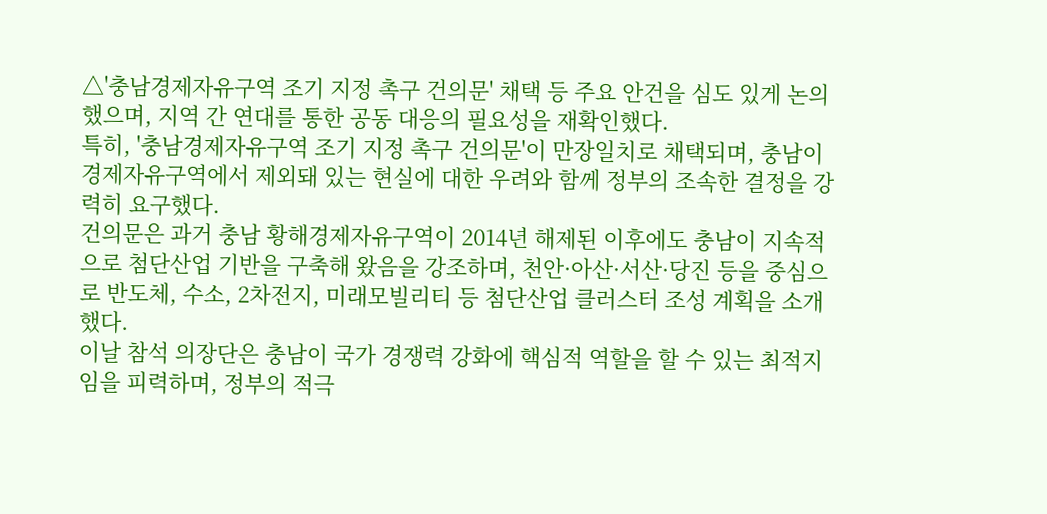△'충남경제자유구역 조기 지정 촉구 건의문' 채택 등 주요 안건을 심도 있게 논의했으며, 지역 간 연대를 통한 공동 대응의 필요성을 재확인했다.
특히, '충남경제자유구역 조기 지정 촉구 건의문'이 만장일치로 채택되며, 충남이 경제자유구역에서 제외돼 있는 현실에 대한 우려와 함께 정부의 조속한 결정을 강력히 요구했다.
건의문은 과거 충남 황해경제자유구역이 2014년 해제된 이후에도 충남이 지속적으로 첨단산업 기반을 구축해 왔음을 강조하며, 천안·아산·서산·당진 등을 중심으로 반도체, 수소, 2차전지, 미래모빌리티 등 첨단산업 클러스터 조성 계획을 소개했다.
이날 참석 의장단은 충남이 국가 경쟁력 강화에 핵심적 역할을 할 수 있는 최적지임을 피력하며, 정부의 적극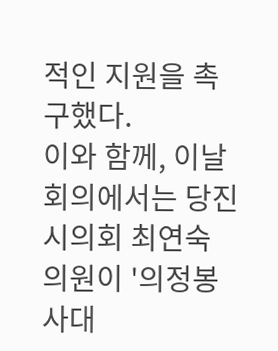적인 지원을 촉구했다.
이와 함께, 이날 회의에서는 당진시의회 최연숙 의원이 '의정봉사대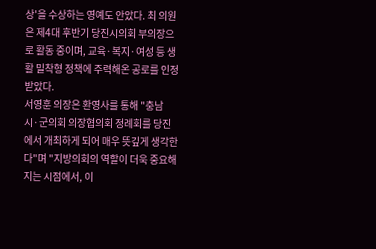상'을 수상하는 영예도 안았다. 최 의원은 제4대 후반기 당진시의회 부의장으로 활동 중이며, 교육·복지·여성 등 생활 밀착형 정책에 주력해온 공로를 인정받았다.
서영훈 의장은 환영사를 통해 "충남 시·군의회 의장협의회 정례회를 당진에서 개최하게 되어 매우 뜻깊게 생각한다"며 "지방의회의 역할이 더욱 중요해지는 시점에서, 이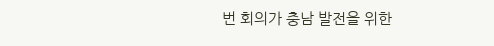번 회의가 충남 발전을 위한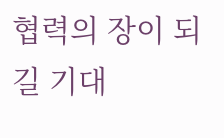협력의 장이 되길 기대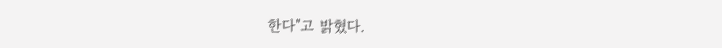한다"고 밝혔다.